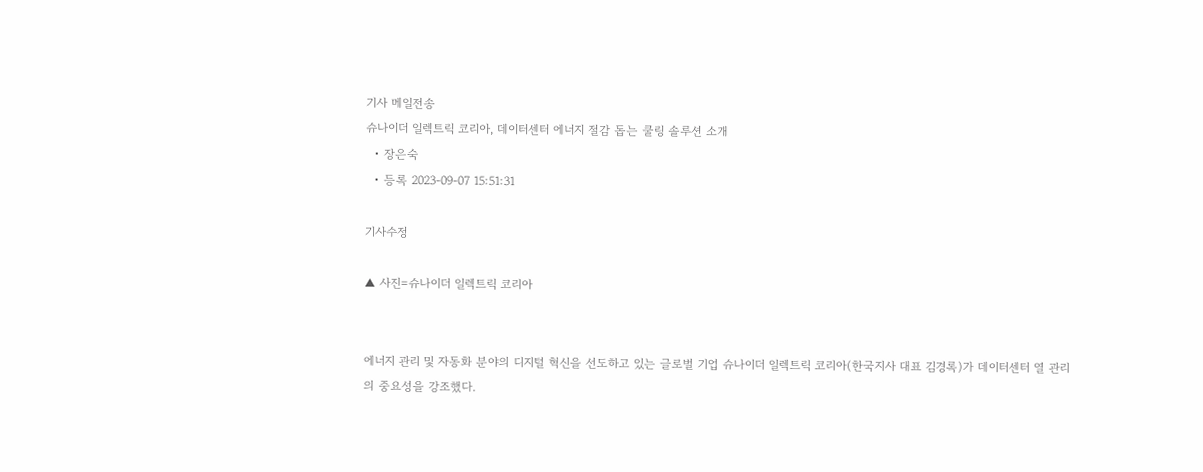기사 메일전송
슈나이더 일렉트릭 코리아, 데이터센터 에너지 절감 돕는 쿨링 솔루션 소개
  • 장은숙
  • 등록 2023-09-07 15:51:31

기사수정

▲ 사진=슈나이더 일렉트릭 코리아


에너지 관리 및 자동화 분야의 디지털 혁신을 선도하고 있는 글로벌 기업 슈나이더 일렉트릭 코리아(한국지사 대표 김경록)가 데이터센터 열 관리의 중요성을 강조했다.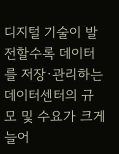디지털 기술이 발전할수록 데이터를 저장·관리하는 데이터센터의 규모 및 수요가 크게 늘어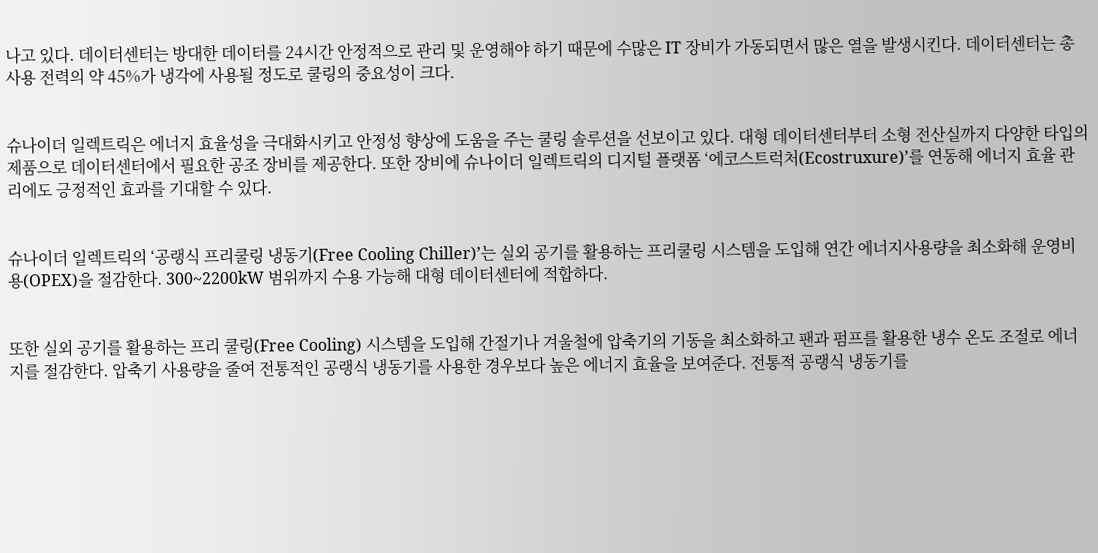나고 있다. 데이터센터는 방대한 데이터를 24시간 안정적으로 관리 및 운영해야 하기 때문에 수많은 IT 장비가 가동되면서 많은 열을 발생시킨다. 데이터센터는 총 사용 전력의 약 45%가 냉각에 사용될 정도로 쿨링의 중요성이 크다.


슈나이더 일렉트릭은 에너지 효율성을 극대화시키고 안정성 향상에 도움을 주는 쿨링 솔루션을 선보이고 있다. 대형 데이터센터부터 소형 전산실까지 다양한 타입의 제품으로 데이터센터에서 필요한 공조 장비를 제공한다. 또한 장비에 슈나이더 일렉트릭의 디지털 플랫폼 ‘에코스트럭처(Ecostruxure)’를 연동해 에너지 효율 관리에도 긍정적인 효과를 기대할 수 있다.


슈나이더 일렉트릭의 ‘공랭식 프리쿨링 냉동기(Free Cooling Chiller)’는 실외 공기를 활용하는 프리쿨링 시스템을 도입해 연간 에너지사용량을 최소화해 운영비용(OPEX)을 절감한다. 300~2200kW 범위까지 수용 가능해 대형 데이터센터에 적합하다.


또한 실외 공기를 활용하는 프리 쿨링(Free Cooling) 시스템을 도입해 간절기나 겨울철에 압축기의 기동을 최소화하고 팬과 펌프를 활용한 냉수 온도 조절로 에너지를 절감한다. 압축기 사용량을 줄여 전통적인 공랭식 냉동기를 사용한 경우보다 높은 에너지 효율을 보여준다. 전통적 공랭식 냉동기를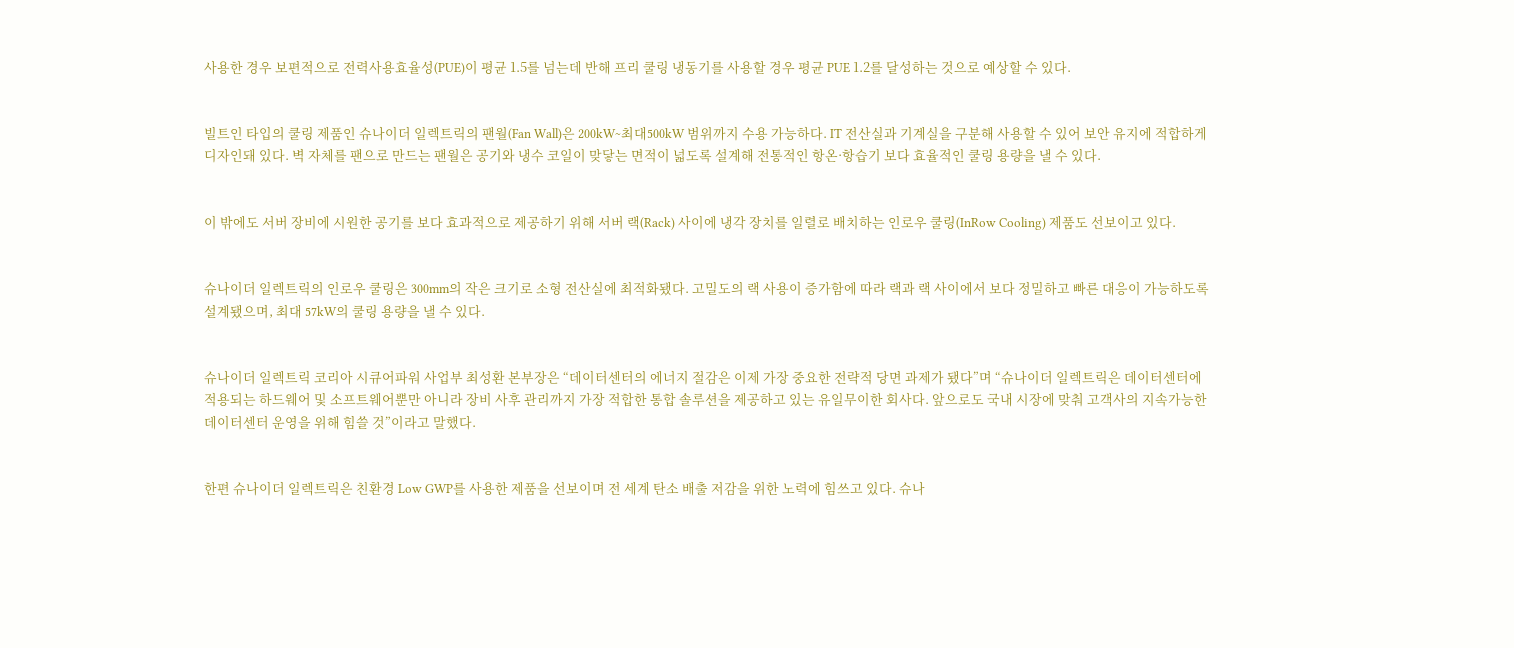사용한 경우 보편적으로 전력사용효율성(PUE)이 평균 1.5를 넘는데 반해 프리 쿨링 냉동기를 사용할 경우 평균 PUE 1.2를 달성하는 것으로 예상할 수 있다.


빌트인 타입의 쿨링 제품인 슈나이더 일렉트릭의 팬월(Fan Wall)은 200kW~최대500kW 범위까지 수용 가능하다. IT 전산실과 기계실을 구분해 사용할 수 있어 보안 유지에 적합하게 디자인돼 있다. 벽 자체를 팬으로 만드는 팬월은 공기와 냉수 코일이 맞닿는 면적이 넓도록 설계해 전통적인 항온·항습기 보다 효율적인 쿨링 용량을 낼 수 있다.


이 밖에도 서버 장비에 시원한 공기를 보다 효과적으로 제공하기 위해 서버 랙(Rack) 사이에 냉각 장치를 일렬로 배치하는 인로우 쿨링(InRow Cooling) 제품도 선보이고 있다.


슈나이더 일렉트릭의 인로우 쿨링은 300mm의 작은 크기로 소형 전산실에 최적화됐다. 고밀도의 랙 사용이 증가함에 따라 랙과 랙 사이에서 보다 정밀하고 빠른 대응이 가능하도록 설계됐으며, 최대 57kW의 쿨링 용량을 낼 수 있다.


슈나이더 일렉트릭 코리아 시큐어파워 사업부 최성환 본부장은 “데이터센터의 에너지 절감은 이제 가장 중요한 전략적 당면 과제가 됐다”며 “슈나이더 일렉트릭은 데이터센터에 적용되는 하드웨어 및 소프트웨어뿐만 아니라 장비 사후 관리까지 가장 적합한 통합 솔루션을 제공하고 있는 유일무이한 회사다. 앞으로도 국내 시장에 맞춰 고객사의 지속가능한 데이터센터 운영을 위해 힘쓸 것”이라고 말했다.


한편 슈나이더 일렉트릭은 친환경 Low GWP를 사용한 제품을 선보이며 전 세계 탄소 배출 저감을 위한 노력에 힘쓰고 있다. 슈나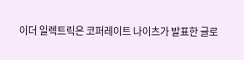이더 일렉트릭은 코퍼레이트 나이츠가 발표한 글로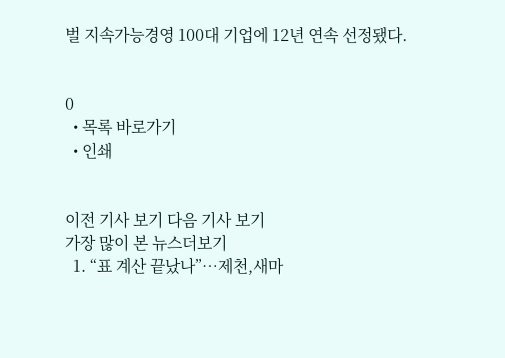벌 지속가능경영 100대 기업에 12년 연속 선정됐다.


0
  • 목록 바로가기
  • 인쇄


이전 기사 보기 다음 기사 보기
가장 많이 본 뉴스더보기
  1. “표 계산 끝났나”…제천,새마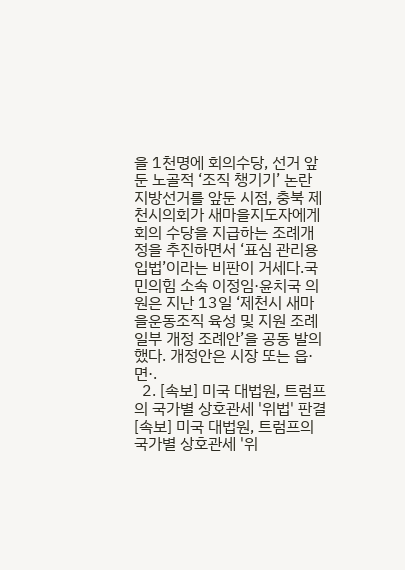을 1천명에 회의수당, 선거 앞둔 노골적 ‘조직 챙기기’ 논란 지방선거를 앞둔 시점, 충북 제천시의회가 새마을지도자에게 회의 수당을 지급하는 조례개정을 추진하면서 ‘표심 관리용 입법’이라는 비판이 거세다.국민의힘 소속 이정임·윤치국 의원은 지난 13일 ‘제천시 새마을운동조직 육성 및 지원 조례 일부 개정 조례안’을 공동 발의했다. 개정안은 시장 또는 읍·면·.
  2. [속보] 미국 대법원, 트럼프의 국가별 상호관세 '위법' 판결 [속보] 미국 대법원, 트럼프의 국가별 상호관세 '위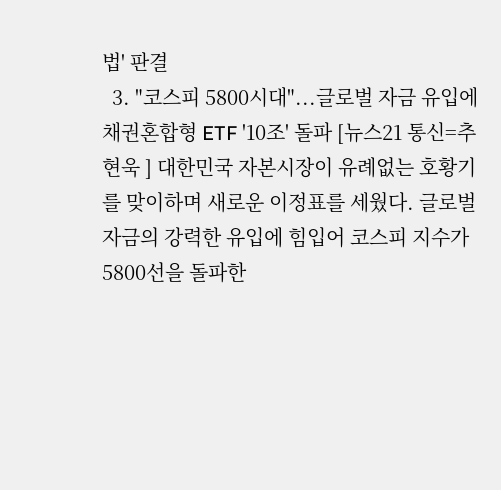법' 판결
  3. "코스피 5800시대"...글로벌 자금 유입에 채권혼합형 ETF '10조' 돌파 [뉴스21 통신=추현욱 ] 대한민국 자본시장이 유례없는 호황기를 맞이하며 새로운 이정표를 세웠다. 글로벌 자금의 강력한 유입에 힘입어 코스피 지수가 5800선을 돌파한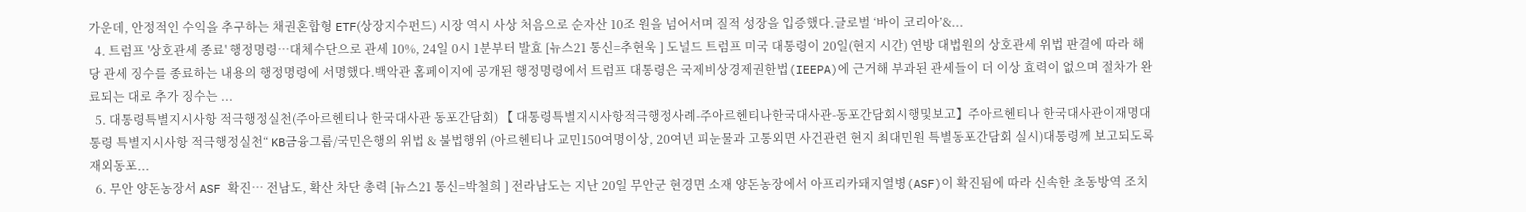가운데, 안정적인 수익을 추구하는 채권혼합형 ETF(상장지수펀드) 시장 역시 사상 처음으로 순자산 10조 원을 넘어서며 질적 성장을 입증했다.글로벌 ‘바이 코리아’&...
  4. 트럼프 '상호관세 종료' 행정명령…대체수단으로 관세 10%, 24일 0시 1분부터 발효 [뉴스21 통신=추현욱 ] 도널드 트럼프 미국 대통령이 20일(현지 시간) 연방 대법원의 상호관세 위법 판결에 따라 해당 관세 징수를 종료하는 내용의 행정명령에 서명했다.백악관 홈페이지에 공개된 행정명령에서 트럼프 대통령은 국제비상경제권한법(IEEPA)에 근거해 부과된 관세들이 더 이상 효력이 없으며 절차가 완료되는 대로 추가 징수는 ...
  5. 대통령특별지시사항 적극행정실천(주아르헨티나 한국대사관 동포간담회) 【 대통령특별지시사항적극행정사례-주아르헨티나한국대사관-동포간담회시행및보고】주아르헨티나 한국대사관이재명대통령 특별지시사항 적극행정실천“ KB금융그룹/국민은행의 위법 & 불법행위 (아르헨티나 교민150여명이상, 20여년 피눈물과 고통외면 사건관련 현지 최대민원 특별동포간담회 실시)대통령께 보고되도록 재외동포...
  6. 무안 양돈농장서 ASF 확진… 전남도, 확산 차단 총력 [뉴스21 통신=박철희 ] 전라남도는 지난 20일 무안군 현경면 소재 양돈농장에서 아프리카돼지열병(ASF)이 확진됨에 따라 신속한 초동방역 조치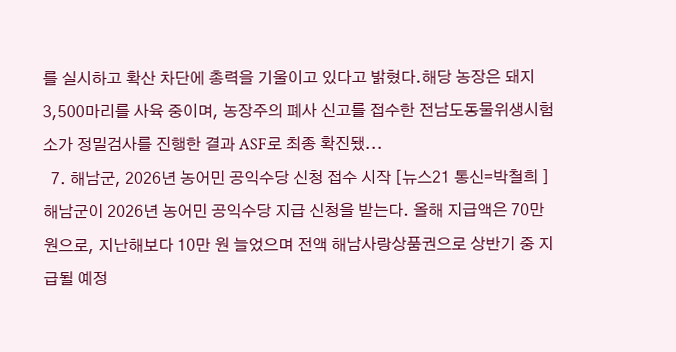를 실시하고 확산 차단에 총력을 기울이고 있다고 밝혔다.해당 농장은 돼지 3,500마리를 사육 중이며, 농장주의 폐사 신고를 접수한 전남도동물위생시험소가 정밀검사를 진행한 결과 ASF로 최종 확진됐...
  7. 해남군, 2026년 농어민 공익수당 신청 접수 시작 [뉴스21 통신=박철희 ] 해남군이 2026년 농어민 공익수당 지급 신청을 받는다. 올해 지급액은 70만 원으로, 지난해보다 10만 원 늘었으며 전액 해남사랑상품권으로 상반기 중 지급될 예정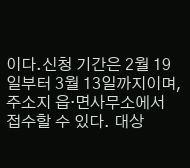이다.신청 기간은 2월 19일부터 3월 13일까지이며, 주소지 읍·면사무소에서 접수할 수 있다. 대상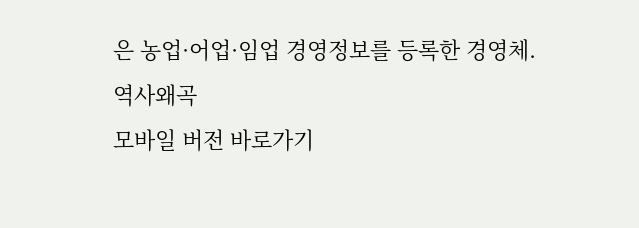은 농업·어업·임업 경영정보를 등록한 경영체.
역사왜곡
모바일 버전 바로가기